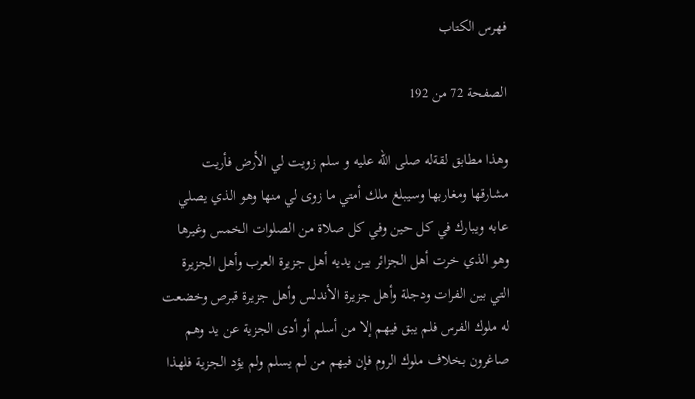فهرس الكتاب

الصفحة 72 من 192

وهذا مطابق لقةله صلى الله عليه و سلم زويت لي الأرض فأريت مشارقها ومغاربها وسيبلغ ملك أمتي ما زوى لي منها وهو الذي يصلي عابه ويبارك في كل حين وفي كل صلاة من الصلوات الخمس وغيرها وهو الذي خرت أهل الجزائر بين يديه أهل جزيرة العرب وأهل الجزيرة التي بين الفرات ودجلة وأهل جزيرة الأندلس وأهل جزيرة قبرص وخضعت له ملوك الفرس فلم يبق فيهم إلا من أسلم أو أدى الجزية عن يد وهم صاغرون بخلاف ملوك الروم فإن فيهم من لم يسلم ولم يؤد الجزية فلهذا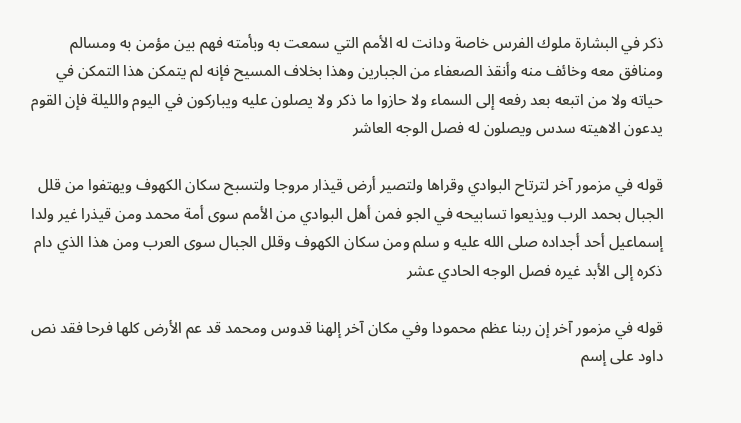ذكر في البشارة ملوك الفرس خاصة ودانت له الأمم التي سمعت به وبأمته فهم بين مؤمن به ومسالم ومنافق معه وخائف منه وأنقذ الصعفاء من الجبارين وهذا بخلاف المسيح فإنه لم يتمكن هذا التمكن في حياته ولا من اتبعه بعد رفعه إلى السماء ولا حازوا ما ذكر ولا يصلون عليه ويباركون في اليوم والليلة فإن القوم يدعون الاهيته سدس ويصلون له فصل الوجه العاشر

قوله في مزمور آخر لترتاح البوادي وقراها ولتصير أرض قيذار مروجا ولتسبح سكان الكهوف ويهتفوا من قلل الجبال بحمد الرب ويذيعوا تسابيحه في الجو فمن أهل البوادي من الأمم سوى أمة محمد ومن قيذرا غير ولدا إسماعيل أحد أجداده صلى الله عليه و سلم ومن سكان الكهوف وقلل الجبال سوى العرب ومن هذا الذي دام ذكره إلى الأبد غيره فصل الوجه الحادي عشر

قوله في مزمور آخر إن ربنا عظم محمودا وفي مكان آخر إلهنا قدوس ومحمد قد عم الأرض كلها فرحا فقد نص داود على إسم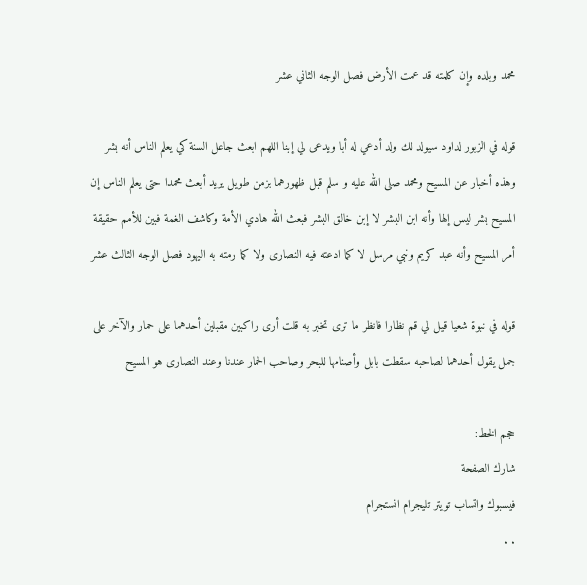محمد وبلده وإن كلمته قد عمت الأرض فصل الوجه الثاني عشر

قوله في الزبور لداود سيولد لك ولد أدعي له أبا ويدعى لي إبنا اللهم ابعث جاعل السنة كي يعلم الناس أنه بشر وهذه أخبار عن المسيح ومحمد صلى الله عليه و سلم قبل ظهورهما بزمن طويل يريد أبعث محمدا حتى يعلم الناس إن المسيح بشر ليس إلها وأنه ابن البشر لا إبن خالق البشر فبعث الله هادي الأمة وكاشف الغمة فبين للأمم حقيقة أمر المسيح وأنه عبد كريم ونبي مرسل لا كما ادعته فيه النصارى ولا كما رمته به اليهود فصل الوجه الثالث عشر

قوله في نبوة شعيا قيل لي قم نظارا فانظر ما ترى تخبر به قلت أرى راكبين مقبلين أحدهما على حمار والآخر على جمل يقول أحدهما لصاحبه سقطت بابل وأصنامها للبحر وصاحب الحمار عندنا وعند النصارى هو المسيح

حجم الخط:
شارك الصفحة
فيسبوك واتساب تويتر تليجرام انستجرام
. .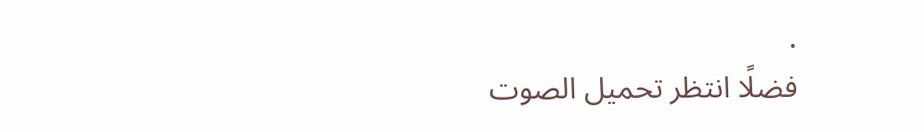.
فضلًا انتظر تحميل الصوت